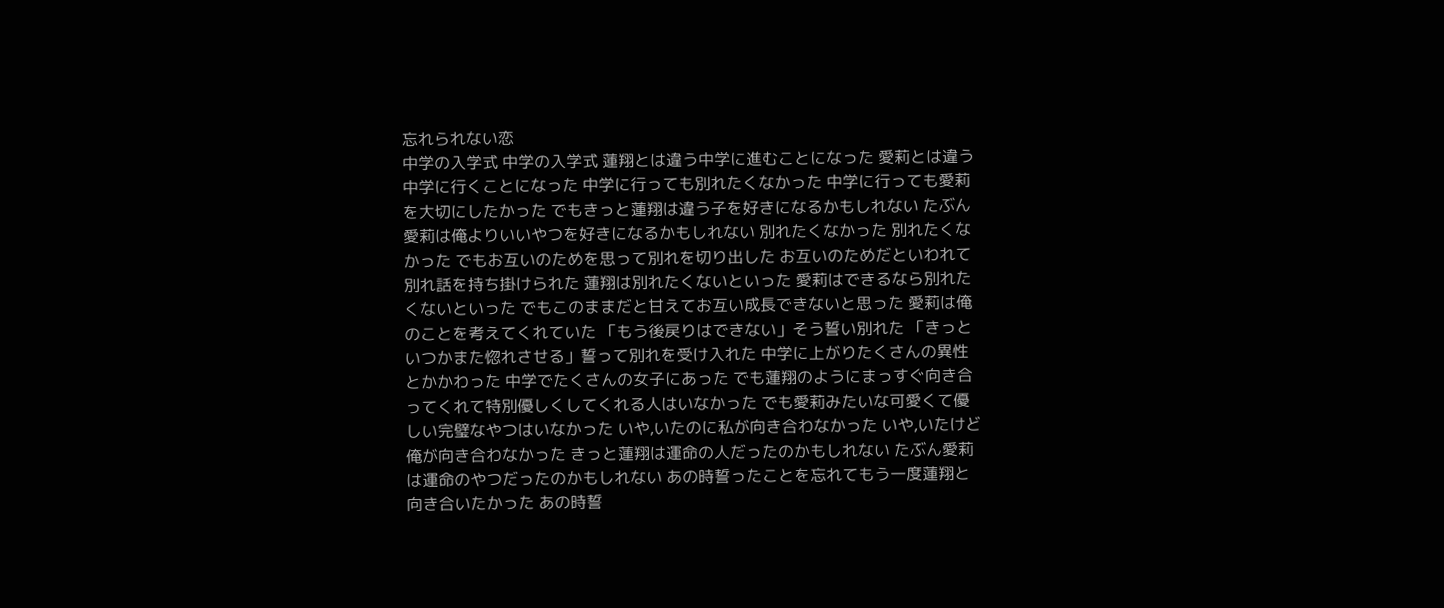忘れられない恋
中学の入学式 中学の入学式 蓮翔とは違う中学に進むことになった 愛莉とは違う中学に行くことになった 中学に行っても別れたくなかった 中学に行っても愛莉を大切にしたかった でもきっと蓮翔は違う子を好きになるかもしれない たぶん愛莉は俺よりいいやつを好きになるかもしれない 別れたくなかった 別れたくなかった でもお互いのためを思って別れを切り出した お互いのためだといわれて別れ話を持ち掛けられた 蓮翔は別れたくないといった 愛莉はできるなら別れたくないといった でもこのままだと甘えてお互い成長できないと思った 愛莉は俺のことを考えてくれていた 「もう後戻りはできない」そう誓い別れた 「きっといつかまた惚れさせる」誓って別れを受け入れた 中学に上がりたくさんの異性とかかわった 中学でたくさんの女子にあった でも蓮翔のようにまっすぐ向き合ってくれて特別優しくしてくれる人はいなかった でも愛莉みたいな可愛くて優しい完璧なやつはいなかった いや,いたのに私が向き合わなかった いや,いたけど俺が向き合わなかった きっと蓮翔は運命の人だったのかもしれない たぶん愛莉は運命のやつだったのかもしれない あの時誓ったことを忘れてもう一度蓮翔と向き合いたかった あの時誓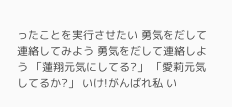ったことを実行させたい 勇気をだして連絡してみよう 勇気をだして連絡しよう 「蓮翔元気にしてる?」 「愛莉元気してるか?」 いけ!がんばれ私 い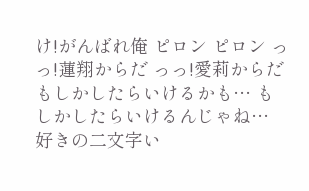け!がんばれ俺 ピロン ピロン っっ!蓮翔からだ っっ!愛莉からだ もしかしたらいけるかも… もしかしたらいけるんじゃね… 好きの二文字い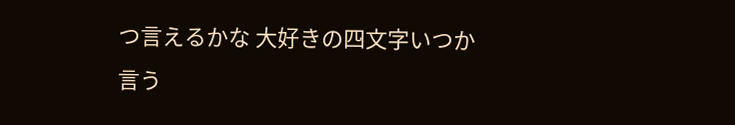つ言えるかな 大好きの四文字いつか言う